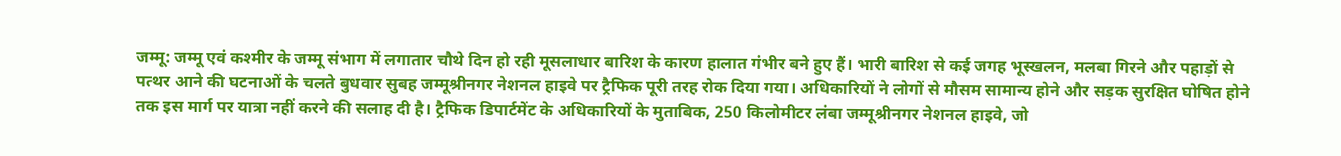जम्मू: जम्मू एवं कश्मीर के जम्मू संभाग में लगातार चौथे दिन हो रही मूसलाधार बारिश के कारण हालात गंभीर बने हुए हैं। भारी बारिश से कई जगह भूस्खलन, मलबा गिरने और पहाड़ों से पत्थर आने की घटनाओं के चलते बुधवार सुबह जम्मूश्रीनगर नेशनल हाइवे पर ट्रैफिक पूरी तरह रोक दिया गया। अधिकारियों ने लोगों से मौसम सामान्य होने और सड़क सुरक्षित घोषित होने तक इस मार्ग पर यात्रा नहीं करने की सलाह दी है। ट्रैफिक डिपार्टमेंट के अधिकारियों के मुताबिक, 250 किलोमीटर लंबा जम्मूश्रीनगर नेशनल हाइवे, जो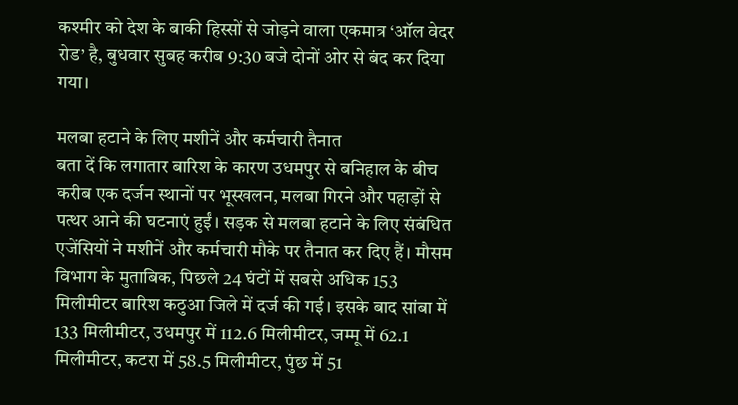कश्मीर को देश के बाकी हिस्सों से जोड़ने वाला एकमात्र ‘ऑल वेदर रोड’ है, बुधवार सुबह करीब 9:30 बजे दोनों ओर से बंद कर दिया गया।

मलबा हटाने के लिए मशीनें और कर्मचारी तैनात
बता दें कि लगातार बारिश के कारण उधमपुर से बनिहाल के बीच करीब एक दर्जन स्थानों पर भूस्खलन, मलबा गिरने और पहाड़ों से पत्थर आने की घटनाएं हुईं। सड़क से मलबा हटाने के लिए संबंधित एजेंसियों ने मशीनें और कर्मचारी मौके पर तैनात कर दिए हैं। मौसम विभाग के मुताबिक, पिछले 24 घंटों में सबसे अधिक 153 मिलीमीटर बारिश कठुआ जिले में दर्ज की गई। इसके बाद सांबा में 133 मिलीमीटर, उधमपुर में 112.6 मिलीमीटर, जम्मू में 62.1 मिलीमीटर, कटरा में 58.5 मिलीमीटर, पुंछ में 51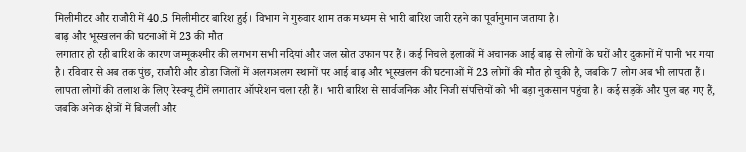मिलीमीटर और राजौरी में 40.5 मिलीमीटर बारिश हुई। विभाग ने गुरुवार शाम तक मध्यम से भारी बारिश जारी रहने का पूर्वानुमान जताया है।
बाढ़ और भूस्खलन की घटनाओं में 23 की मौत
लगातार हो रही बारिश के कारण जम्मूकश्मीर की लगभग सभी नदियां और जल स्रोत उफान पर हैं। कई निचले इलाकों में अचानक आई बाढ़ से लोगों के घरों और दुकानों में पानी भर गया है। रविवार से अब तक पुंछ, राजौरी और डोडा जिलों में अलगअलग स्थानों पर आई बाढ़ और भूस्खलन की घटनाओं में 23 लोगों की मौत हो चुकी है, जबकि 7 लोग अब भी लापता हैं। लापता लोगों की तलाश के लिए रेस्क्यू टीमें लगातार ऑपरेशन चला रही हैं। भारी बारिश से सार्वजनिक और निजी संपत्तियों को भी बड़ा नुकसान पहुंचा है। कई सड़कें और पुल बह गए हैं, जबकि अनेक क्षेत्रों में बिजली और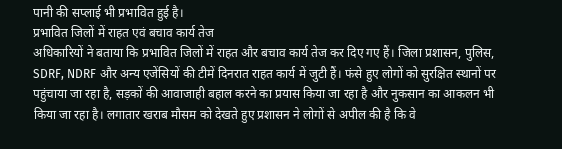पानी की सप्लाई भी प्रभावित हुई है।
प्रभावित जिलों में राहत एवं बचाव कार्य तेज
अधिकारियों ने बताया कि प्रभावित जिलों में राहत और बचाव कार्य तेज कर दिए गए हैं। जिला प्रशासन, पुलिस, SDRF, NDRF और अन्य एजेंसियों की टीमें दिनरात राहत कार्य में जुटी हैं। फंसे हुए लोगों को सुरक्षित स्थानों पर पहुंचाया जा रहा है, सड़कों की आवाजाही बहाल करने का प्रयास किया जा रहा है और नुकसान का आकलन भी किया जा रहा है। लगातार खराब मौसम को देखते हुए प्रशासन ने लोगों से अपील की है कि वे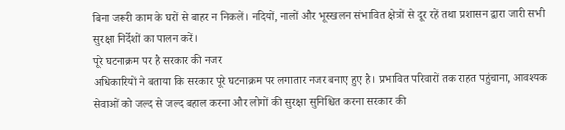बिना जरूरी काम के घरों से बाहर न निकलें। नदियों, नालों और भूस्खलन संभावित क्षेत्रों से दूर रहें तथा प्रशासन द्वारा जारी सभी सुरक्षा निर्देशों का पालन करें।
पूरे घटनाक्रम पर है सरकार की नजर
अधिकारियों ने बताया कि सरकार पूरे घटनाक्रम पर लगातार नजर बनाए हुए है। प्रभावित परिवारों तक राहत पहुंचाना, आवश्यक सेवाओं को जल्द से जल्द बहाल करना और लोगों की सुरक्षा सुनिश्चित करना सरकार की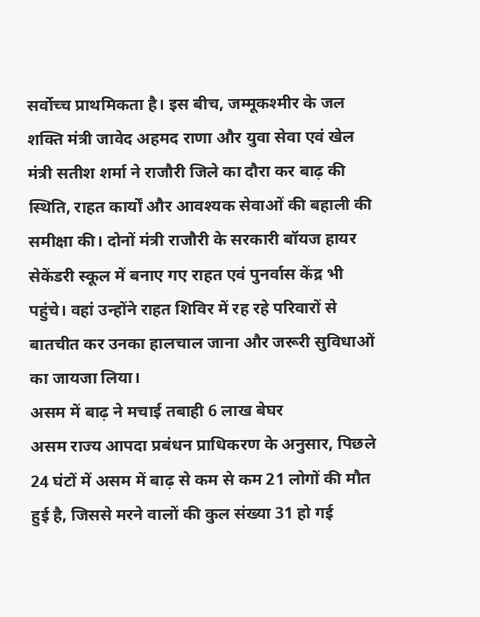सर्वोच्च प्राथमिकता है। इस बीच, जम्मूकश्मीर के जल शक्ति मंत्री जावेद अहमद राणा और युवा सेवा एवं खेल मंत्री सतीश शर्मा ने राजौरी जिले का दौरा कर बाढ़ की स्थिति, राहत कार्यों और आवश्यक सेवाओं की बहाली की समीक्षा की। दोनों मंत्री राजौरी के सरकारी बॉयज हायर सेकेंडरी स्कूल में बनाए गए राहत एवं पुनर्वास केंद्र भी पहुंचे। वहां उन्होंने राहत शिविर में रह रहे परिवारों से बातचीत कर उनका हालचाल जाना और जरूरी सुविधाओं का जायजा लिया।
असम में बाढ़ ने मचाई तबाही 6 लाख बेघर
असम राज्य आपदा प्रबंधन प्राधिकरण के अनुसार, पिछले 24 घंटों में असम में बाढ़ से कम से कम 21 लोगों की मौत हुई है, जिससे मरने वालों की कुल संख्या 31 हो गई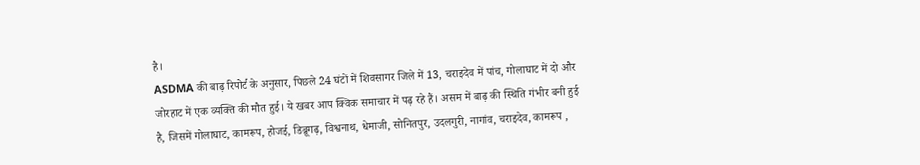है।
ASDMA की बाढ़ रिपोर्ट के अनुसार, पिछले 24 घंटों में शिवसागर जिले में 13, चराइदेव में पांच, गोलाघाट में दो और जोरहाट में एक व्यक्ति की मौत हुई। ये खबर आप क्विक समाचार में पढ़ रहे हैं। असम में बाढ़ की स्थिति गंभीर बनी हुई है, जिसमें गोलाघाट, कामरूप, होजई, डिब्रूगढ़, विश्वनाथ, धेमाजी, सोनितपुर, उदलगुरी, नागांव, चराइदेव, कामरूप ,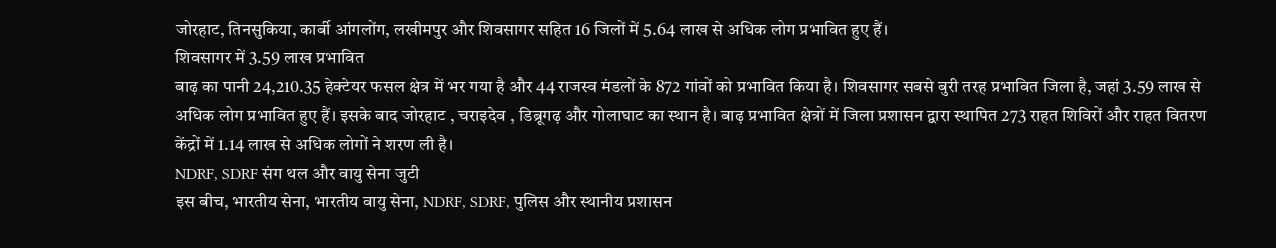जोरहाट, तिनसुकिया, कार्बी आंगलोंग, लखीमपुर और शिवसागर सहित 16 जिलों में 5.64 लाख से अधिक लोग प्रभावित हुए हैं।
शिवसागर में 3.59 लाख प्रभावित
बाढ़ का पानी 24,210.35 हेक्टेयर फसल क्षेत्र में भर गया है और 44 राजस्व मंडलों के 872 गांवों को प्रभावित किया है। शिवसागर सबसे बुरी तरह प्रभावित जिला है, जहां 3.59 लाख से अधिक लोग प्रभावित हुए हैं। इसके बाद जोरहाट , चराइदेव , डिब्रूगढ़ और गोलाघाट का स्थान है। बाढ़ प्रभावित क्षेत्रों में जिला प्रशासन द्वारा स्थापित 273 राहत शिविरों और राहत वितरण केंद्रों में 1.14 लाख से अधिक लोगों ने शरण ली है।
NDRF, SDRF संग थल और वायु सेना जुटी
इस बीच, भारतीय सेना, भारतीय वायु सेना, NDRF, SDRF, पुलिस और स्थानीय प्रशासन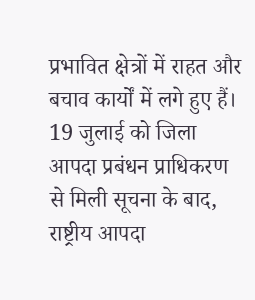प्रभावित क्षेत्रों में राहत और बचाव कार्यों में लगे हुए हैं। 19 जुलाई को जिला आपदा प्रबंधन प्राधिकरण से मिली सूचना के बाद, राष्ट्रीय आपदा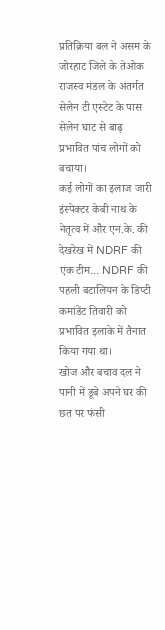प्रतिक्रिया बल ने असम के जोरहाट जिले के तेओक राजस्व मंडल के अंतर्गत सेलेन टी एस्टेट के पास सेलेन घाट से बाढ़ प्रभावित पांच लोगों को बचाया।
कई लोगों का इलाज जारी
इंस्पेक्टर केबी नाथ के नेतृत्व में और एन.के. की देखरेख में NDRF की एक टीम… NDRF की पहली बटालियन के डिप्टी कमांडेंट तिवारी को प्रभावित इलाके में तैनात किया गया था।
खोज और बचाव दल ने पानी में डूबे अपने घर की छत पर फंसी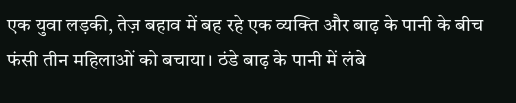एक युवा लड़की, तेज़ बहाव में बह रहे एक व्यक्ति और बाढ़ के पानी के बीच फंसी तीन महिलाओं को बचाया। ठंडे बाढ़ के पानी में लंबे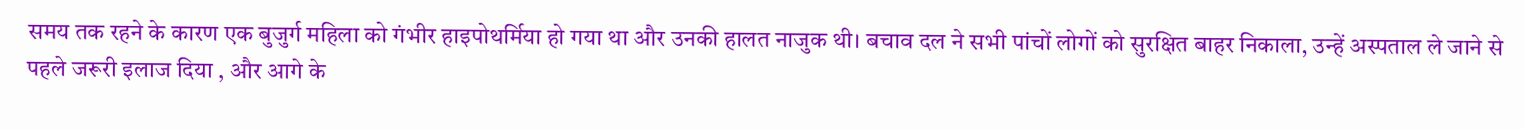समय तक रहने के कारण एक बुजुर्ग महिला को गंभीर हाइपोथर्मिया हो गया था और उनकी हालत नाजुक थी। बचाव दल ने सभी पांचों लोगों को सुरक्षित बाहर निकाला, उन्हें अस्पताल ले जाने से पहले जरूरी इलाज दिया , और आगे के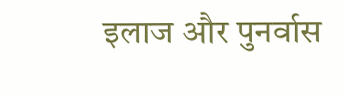इलाज और पुनर्वास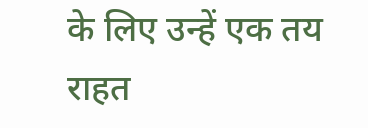के लिए उन्हें एक तय राहत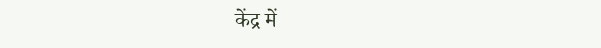केंद्र में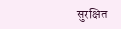सुरक्षित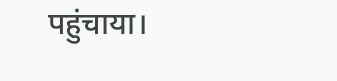पहुंचाया।